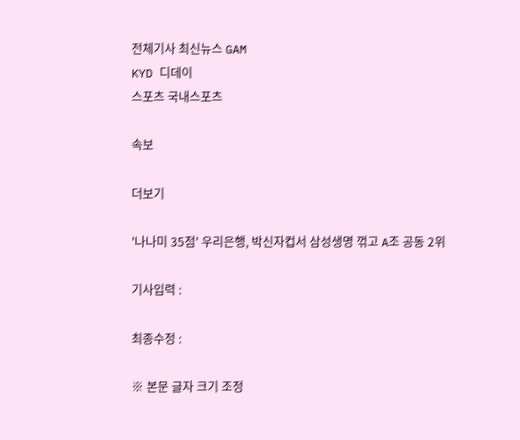전체기사 최신뉴스 GAM
KYD 디데이
스포츠 국내스포츠

속보

더보기

'나나미 35점' 우리은행, 박신자컵서 삼성생명 꺾고 A조 공동 2위

기사입력 :

최종수정 :

※ 본문 글자 크기 조정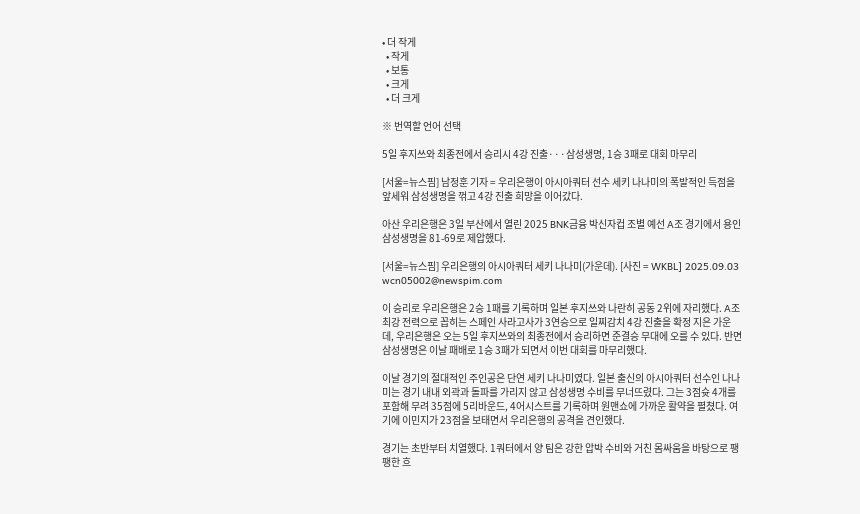• 더 작게
  • 작게
  • 보통
  • 크게
  • 더 크게

※ 번역할 언어 선택

5일 후지쓰와 최종전에서 승리시 4강 진출···삼성생명, 1승 3패로 대회 마무리

[서울=뉴스핌] 남정훈 기자 = 우리은행이 아시아쿼터 선수 세키 나나미의 폭발적인 득점을 앞세워 삼성생명을 꺾고 4강 진출 희망을 이어갔다.

아산 우리은행은 3일 부산에서 열린 2025 BNK금융 박신자컵 조별 예선 A조 경기에서 용인 삼성생명을 81-69로 제압했다.

[서울=뉴스핌] 우리은행의 아시아쿼터 세키 나나미(가운데). [사진 = WKBL] 2025.09.03 wcn05002@newspim.com

이 승리로 우리은행은 2승 1패를 기록하며 일본 후지쓰와 나란히 공동 2위에 자리했다. A조 최강 전력으로 꼽히는 스페인 사라고사가 3연승으로 일찌감치 4강 진출을 확정 지은 가운데, 우리은행은 오는 5일 후지쓰와의 최종전에서 승리하면 준결승 무대에 오를 수 있다. 반면 삼성생명은 이날 패배로 1승 3패가 되면서 이번 대회를 마무리했다.

이날 경기의 절대적인 주인공은 단연 세키 나나미였다. 일본 출신의 아시아쿼터 선수인 나나미는 경기 내내 외곽과 돌파를 가리지 않고 삼성생명 수비를 무너뜨렸다. 그는 3점슛 4개를 포함해 무려 35점에 5리바운드, 4어시스트를 기록하며 원맨쇼에 가까운 활약을 펼쳤다. 여기에 이민지가 23점을 보태면서 우리은행의 공격을 견인했다.

경기는 초반부터 치열했다. 1쿼터에서 양 팀은 강한 압박 수비와 거친 몸싸움을 바탕으로 팽팽한 흐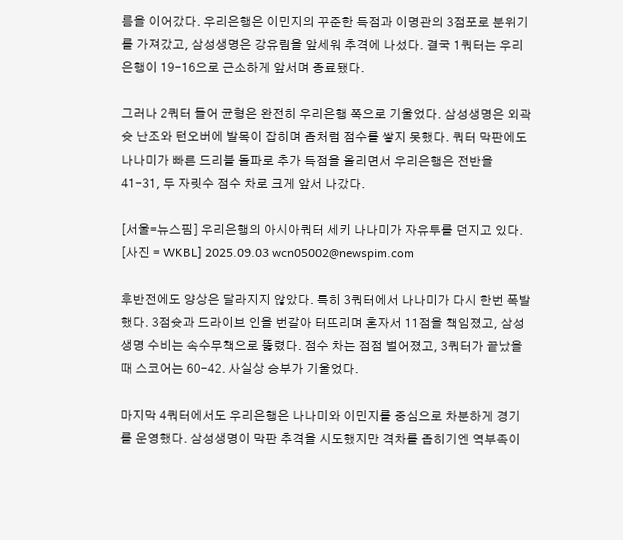름을 이어갔다. 우리은행은 이민지의 꾸준한 득점과 이명관의 3점포로 분위기를 가져갔고, 삼성생명은 강유림을 앞세워 추격에 나섰다. 결국 1쿼터는 우리은행이 19-16으로 근소하게 앞서며 종료됐다.

그러나 2쿼터 들어 균형은 완전히 우리은행 쪽으로 기울었다. 삼성생명은 외곽슛 난조와 턴오버에 발목이 잡히며 좀처럼 점수를 쌓지 못했다. 쿼터 막판에도 나나미가 빠른 드리블 돌파로 추가 득점을 올리면서 우리은행은 전반을 41-31, 두 자릿수 점수 차로 크게 앞서 나갔다.

[서울=뉴스핌] 우리은행의 아시아쿼터 세키 나나미가 자유투를 던지고 있다. [사진 = WKBL] 2025.09.03 wcn05002@newspim.com

후반전에도 양상은 달라지지 않았다. 특히 3쿼터에서 나나미가 다시 한번 폭발했다. 3점슛과 드라이브 인을 번갈아 터뜨리며 혼자서 11점을 책임졌고, 삼성생명 수비는 속수무책으로 뚫렸다. 점수 차는 점점 벌어졌고, 3쿼터가 끝났을 때 스코어는 60-42. 사실상 승부가 기울었다.

마지막 4쿼터에서도 우리은행은 나나미와 이민지를 중심으로 차분하게 경기를 운영했다. 삼성생명이 막판 추격을 시도했지만 격차를 좁히기엔 역부족이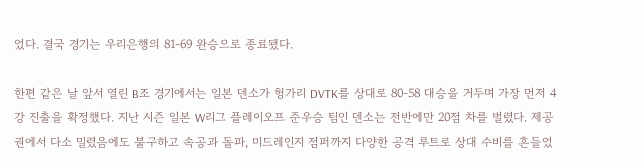었다. 결국 경기는 우리은행의 81-69 완승으로 종료됐다.

한편 같은 날 앞서 열린 B조 경기에서는 일본 덴소가 헝가리 DVTK를 상대로 80-58 대승을 거두며 가장 먼저 4강 진출을 확정했다. 지난 시즌 일본 W리그 플레이오프 준우승 팀인 덴소는 전반에만 20점 차를 벌렸다. 제공권에서 다소 밀렸음에도 불구하고 속공과 돌파, 미드레인지 점퍼까지 다양한 공격 루트로 상대 수비를 흔들었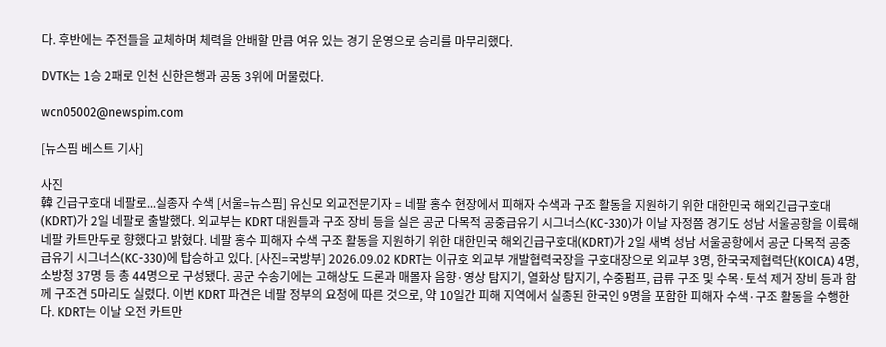다. 후반에는 주전들을 교체하며 체력을 안배할 만큼 여유 있는 경기 운영으로 승리를 마무리했다.

DVTK는 1승 2패로 인천 신한은행과 공동 3위에 머물렀다.

wcn05002@newspim.com

[뉴스핌 베스트 기사]

사진
韓 긴급구호대 네팔로...실종자 수색 [서울=뉴스핌] 유신모 외교전문기자 = 네팔 홍수 현장에서 피해자 수색과 구조 활동을 지원하기 위한 대한민국 해외긴급구호대(KDRT)가 2일 네팔로 출발했다. 외교부는 KDRT 대원들과 구조 장비 등을 실은 공군 다목적 공중급유기 시그너스(KC-330)가 이날 자정쯤 경기도 성남 서울공항을 이륙해 네팔 카트만두로 향했다고 밝혔다. 네팔 홍수 피해자 수색 구조 활동을 지원하기 위한 대한민국 해외긴급구호대(KDRT)가 2일 새벽 성남 서울공항에서 공군 다목적 공중급유기 시그너스(KC-330)에 탑승하고 있다. [사진=국방부] 2026.09.02 KDRT는 이규호 외교부 개발협력국장을 구호대장으로 외교부 3명, 한국국제협력단(KOICA) 4명, 소방청 37명 등 총 44명으로 구성됐다. 공군 수송기에는 고해상도 드론과 매몰자 음향·영상 탐지기, 열화상 탐지기, 수중펌프, 급류 구조 및 수목·토석 제거 장비 등과 함께 구조견 5마리도 실렸다. 이번 KDRT 파견은 네팔 정부의 요청에 따른 것으로, 약 10일간 피해 지역에서 실종된 한국인 9명을 포함한 피해자 수색·구조 활동을 수행한다. KDRT는 이날 오전 카트만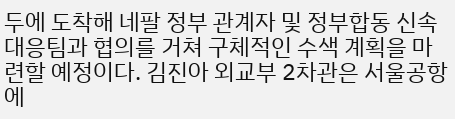두에 도착해 네팔 정부 관계자 및 정부합동 신속대응팀과 협의를 거쳐 구체적인 수색 계획을 마련할 예정이다. 김진아 외교부 2차관은 서울공항에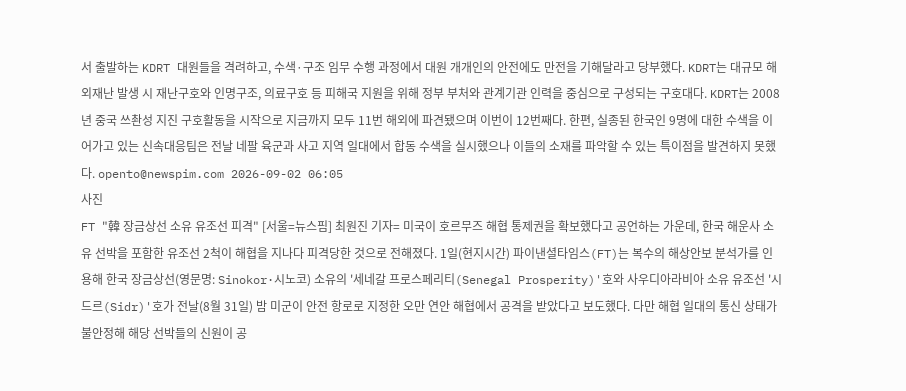서 출발하는 KDRT 대원들을 격려하고, 수색·구조 임무 수행 과정에서 대원 개개인의 안전에도 만전을 기해달라고 당부했다. KDRT는 대규모 해외재난 발생 시 재난구호와 인명구조, 의료구호 등 피해국 지원을 위해 정부 부처와 관계기관 인력을 중심으로 구성되는 구호대다. KDRT는 2008년 중국 쓰촨성 지진 구호활동을 시작으로 지금까지 모두 11번 해외에 파견됐으며 이번이 12번째다. 한편, 실종된 한국인 9명에 대한 수색을 이어가고 있는 신속대응팀은 전날 네팔 육군과 사고 지역 일대에서 합동 수색을 실시했으나 이들의 소재를 파악할 수 있는 특이점을 발견하지 못했다. opento@newspim.com 2026-09-02 06:05
사진
FT "韓 장금상선 소유 유조선 피격" [서울=뉴스핌] 최원진 기자= 미국이 호르무즈 해협 통제권을 확보했다고 공언하는 가운데, 한국 해운사 소유 선박을 포함한 유조선 2척이 해협을 지나다 피격당한 것으로 전해졌다. 1일(현지시간) 파이낸셜타임스(FT)는 복수의 해상안보 분석가를 인용해 한국 장금상선(영문명: Sinokor·시노코) 소유의 '세네갈 프로스페리티(Senegal Prosperity)'호와 사우디아라비아 소유 유조선 '시드르(Sidr)'호가 전날(8월 31일) 밤 미군이 안전 항로로 지정한 오만 연안 해협에서 공격을 받았다고 보도했다. 다만 해협 일대의 통신 상태가 불안정해 해당 선박들의 신원이 공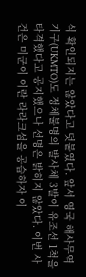식 확인되지는 않았다고 덧붙였다. 앞서 영국 해사무역기구(UKMTO)도 정체불명의 발사체 3발이 유조선 1척을 타격했다고 공지했으나 선명은 밝히지 않았다. 이번 사건은 미군이 이란 라라크섬을 공습하자 이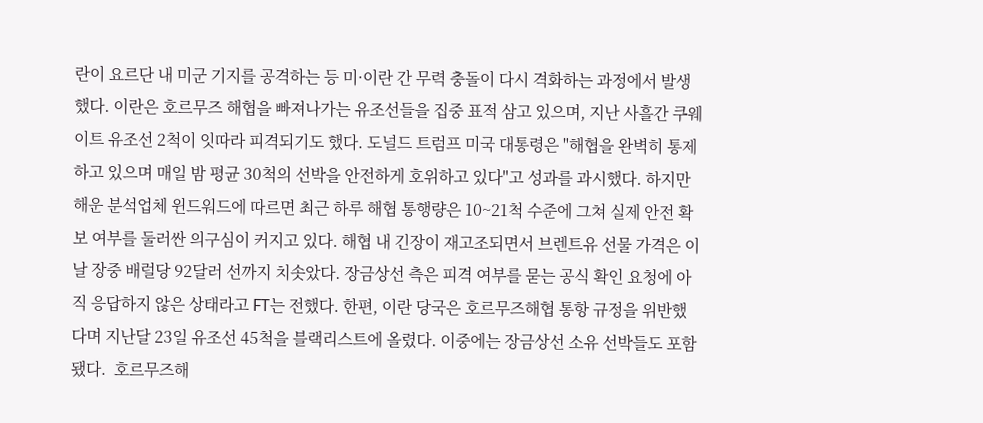란이 요르단 내 미군 기지를 공격하는 등 미·이란 간 무력 충돌이 다시 격화하는 과정에서 발생했다. 이란은 호르무즈 해협을 빠져나가는 유조선들을 집중 표적 삼고 있으며, 지난 사흘간 쿠웨이트 유조선 2척이 잇따라 피격되기도 했다. 도널드 트럼프 미국 대통령은 "해협을 완벽히 통제하고 있으며 매일 밤 평균 30척의 선박을 안전하게 호위하고 있다"고 성과를 과시했다. 하지만 해운 분석업체 윈드워드에 따르면 최근 하루 해협 통행량은 10~21척 수준에 그쳐 실제 안전 확보 여부를 둘러싼 의구심이 커지고 있다. 해협 내 긴장이 재고조되면서 브렌트유 선물 가격은 이날 장중 배럴당 92달러 선까지 치솟았다. 장금상선 측은 피격 여부를 묻는 공식 확인 요청에 아직 응답하지 않은 상태라고 FT는 전했다. 한편, 이란 당국은 호르무즈해협 통항 규정을 위반했다며 지난달 23일 유조선 45척을 블랙리스트에 올렸다. 이중에는 장금상선 소유 선박들도 포함됐다.  호르무즈해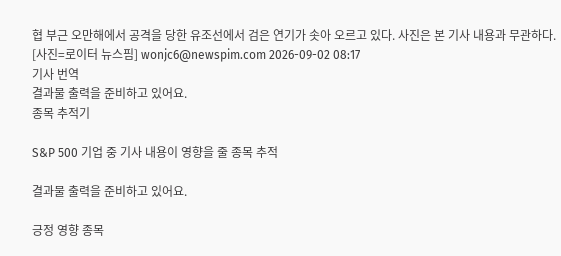협 부근 오만해에서 공격을 당한 유조선에서 검은 연기가 솟아 오르고 있다. 사진은 본 기사 내용과 무관하다. [사진=로이터 뉴스핌] wonjc6@newspim.com 2026-09-02 08:17
기사 번역
결과물 출력을 준비하고 있어요.
종목 추적기

S&P 500 기업 중 기사 내용이 영향을 줄 종목 추적

결과물 출력을 준비하고 있어요.

긍정 영향 종목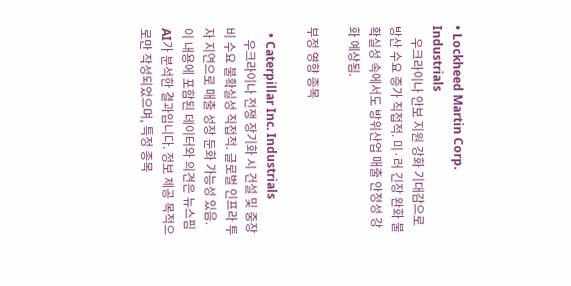• Lockheed Martin Corp. Industrials
    우크라이나 안보 지원 강화 기대감으로 방산 수요 증가 직접적. 미·러 긴장 완화 불확실성 속에서도 방위산업 매출 안정성 강화 예상됨.

부정 영향 종목

  • Caterpillar Inc. Industrials
    우크라이나 전쟁 장기화 시 건설 및 중장비 수요 불확실성 직접적. 글로벌 인프라 투자 지연으로 매출 성장 둔화 가능성 있음.
이 내용에 포함된 데이터와 의견은 뉴스핌 AI가 분석한 결과입니다. 정보 제공 목적으로만 작성되었으며, 특정 종목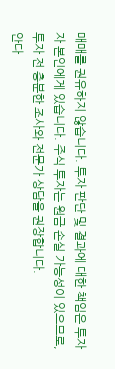매매를 권유하지 않습니다. 투자 판단 및 결과에 대한 책임은 투자자 본인에게 있습니다. 주식 투자는 원금 손실 가능성이 있으므로, 투자 전 충분한 조사와 전문가 상담을 권장합니다.
안다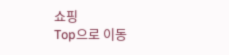쇼핑
Top으로 이동